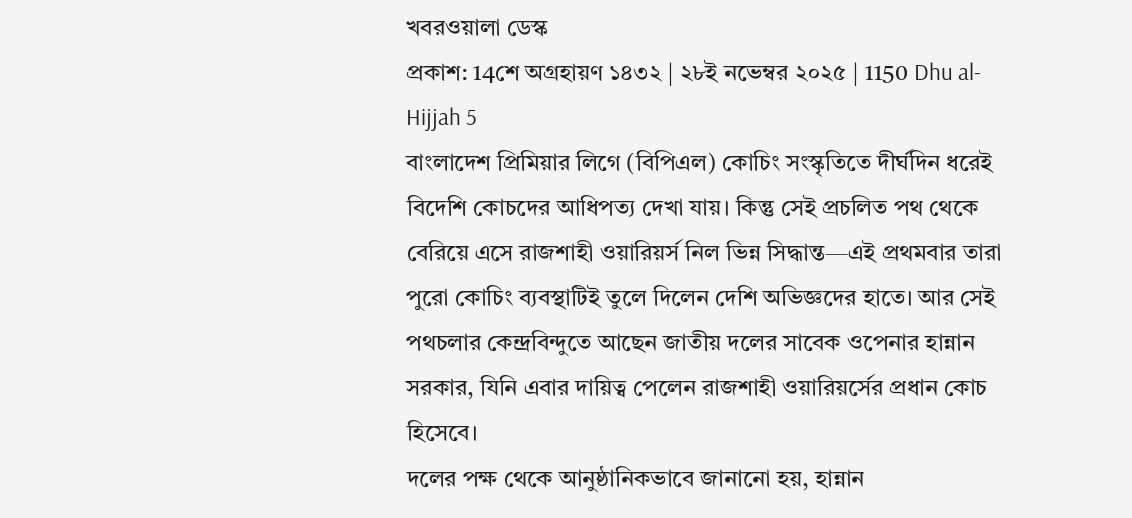খবরওয়ালা ডেস্ক
প্রকাশ: 14শে অগ্রহায়ণ ১৪৩২ | ২৮ই নভেম্বর ২০২৫ | 1150 Dhu al-Hijjah 5
বাংলাদেশ প্রিমিয়ার লিগে (বিপিএল) কোচিং সংস্কৃতিতে দীর্ঘদিন ধরেই বিদেশি কোচদের আধিপত্য দেখা যায়। কিন্তু সেই প্রচলিত পথ থেকে বেরিয়ে এসে রাজশাহী ওয়ারিয়র্স নিল ভিন্ন সিদ্ধান্ত—এই প্রথমবার তারা পুরো কোচিং ব্যবস্থাটিই তুলে দিলেন দেশি অভিজ্ঞদের হাতে। আর সেই পথচলার কেন্দ্রবিন্দুতে আছেন জাতীয় দলের সাবেক ওপেনার হান্নান সরকার, যিনি এবার দায়িত্ব পেলেন রাজশাহী ওয়ারিয়র্সের প্রধান কোচ হিসেবে।
দলের পক্ষ থেকে আনুষ্ঠানিকভাবে জানানো হয়, হান্নান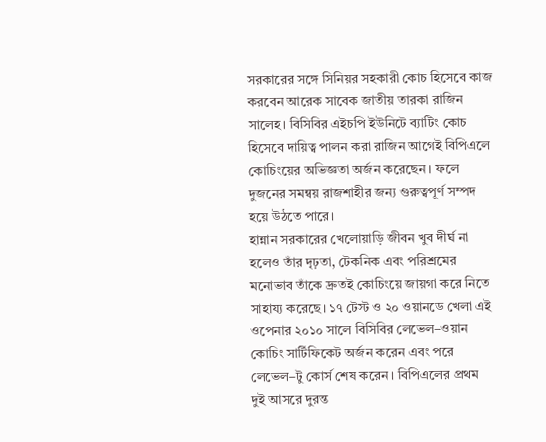সরকারের সঙ্গে সিনিয়র সহকারী কোচ হিসেবে কাজ করবেন আরেক সাবেক জাতীয় তারকা রাজিন সালেহ। বিসিবির এইচপি ইউনিটে ব্যাটিং কোচ হিসেবে দায়িত্ব পালন করা রাজিন আগেই বিপিএলে কোচিংয়ের অভিজ্ঞতা অর্জন করেছেন। ফলে দুজনের সমন্বয় রাজশাহীর জন্য গুরুত্বপূর্ণ সম্পদ হয়ে উঠতে পারে।
হান্নান সরকারের খেলোয়াড়ি জীবন খুব দীর্ঘ না হলেও তাঁর দৃঢ়তা, টেকনিক এবং পরিশ্রমের মনোভাব তাঁকে দ্রুতই কোচিংয়ে জায়গা করে নিতে সাহায্য করেছে। ১৭ টেস্ট ও ২০ ওয়ানডে খেলা এই ওপেনার ২০১০ সালে বিসিবির লেভেল–ওয়ান কোচিং সার্টিফিকেট অর্জন করেন এবং পরে লেভেল–টু কোর্স শেষ করেন। বিপিএলের প্রথম দুই আসরে দুরন্ত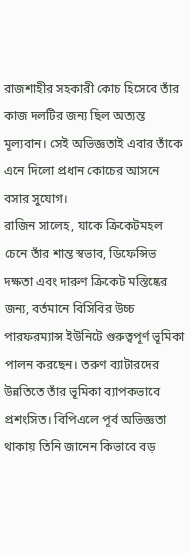রাজশাহীর সহকারী কোচ হিসেবে তাঁর কাজ দলটির জন্য ছিল অত্যন্ত মূল্যবান। সেই অভিজ্ঞতাই এবার তাঁকে এনে দিলো প্রধান কোচের আসনে বসার সুযোগ।
রাজিন সালেহ, যাকে ক্রিকেটমহল চেনে তাঁর শান্ত স্বভাব, ডিফেন্সিভ দক্ষতা এবং দারুণ ক্রিকেট মস্তিষ্কের জন্য, বর্তমানে বিসিবির উচ্চ পারফরম্যান্স ইউনিটে গুরুত্বপূর্ণ ভূমিকা পালন করছেন। তরুণ ব্যাটারদের উন্নতিতে তাঁর ভূমিকা ব্যাপকভাবে প্রশংসিত। বিপিএলে পূর্ব অভিজ্ঞতা থাকায় তিনি জানেন কিভাবে বড়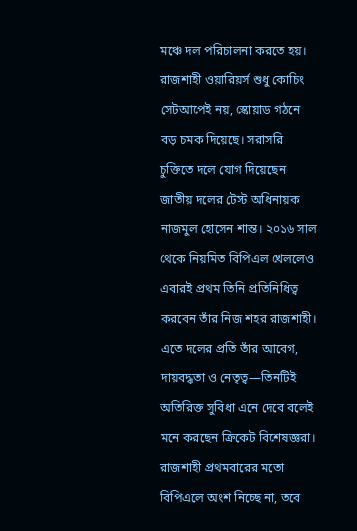মঞ্চে দল পরিচালনা করতে হয়।
রাজশাহী ওয়ারিয়র্স শুধু কোচিং সেটআপেই নয়, স্কোয়াড গঠনে বড় চমক দিয়েছে। সরাসরি চুক্তিতে দলে যোগ দিয়েছেন জাতীয় দলের টেস্ট অধিনায়ক নাজমুল হোসেন শান্ত। ২০১৬ সাল থেকে নিয়মিত বিপিএল খেললেও এবারই প্রথম তিনি প্রতিনিধিত্ব করবেন তাঁর নিজ শহর রাজশাহী। এতে দলের প্রতি তাঁর আবেগ, দায়বদ্ধতা ও নেতৃত্ব—তিনটিই অতিরিক্ত সুবিধা এনে দেবে বলেই মনে করছেন ক্রিকেট বিশেষজ্ঞরা।
রাজশাহী প্রথমবারের মতো বিপিএলে অংশ নিচ্ছে না, তবে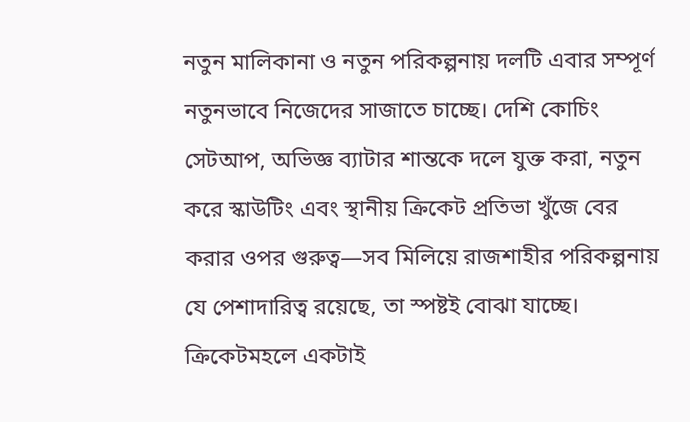নতুন মালিকানা ও নতুন পরিকল্পনায় দলটি এবার সম্পূর্ণ নতুনভাবে নিজেদের সাজাতে চাচ্ছে। দেশি কোচিং সেটআপ, অভিজ্ঞ ব্যাটার শান্তকে দলে যুক্ত করা, নতুন করে স্কাউটিং এবং স্থানীয় ক্রিকেট প্রতিভা খুঁজে বের করার ওপর গুরুত্ব—সব মিলিয়ে রাজশাহীর পরিকল্পনায় যে পেশাদারিত্ব রয়েছে, তা স্পষ্টই বোঝা যাচ্ছে।
ক্রিকেটমহলে একটাই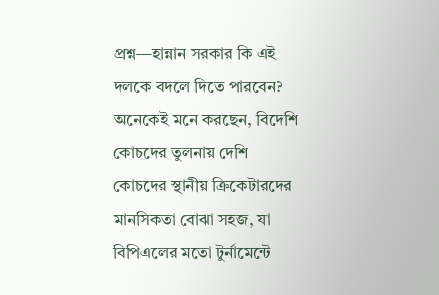প্রশ্ন—হান্নান সরকার কি এই দলকে বদলে দিতে পারবেন? অনেকেই মনে করছেন, বিদেশি কোচদের তুলনায় দেশি কোচদের স্থানীয় ক্রিকেটারদের মানসিকতা বোঝা সহজ, যা বিপিএলের মতো টুর্নামেন্টে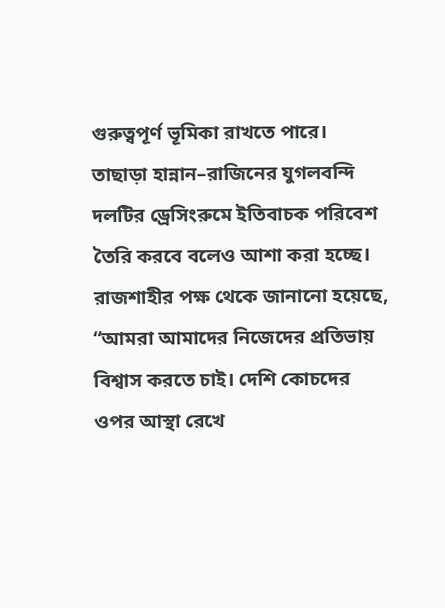গুরুত্বপূর্ণ ভূমিকা রাখতে পারে। তাছাড়া হান্নান–রাজিনের যুগলবন্দি দলটির ড্রেসিংরুমে ইতিবাচক পরিবেশ তৈরি করবে বলেও আশা করা হচ্ছে।
রাজশাহীর পক্ষ থেকে জানানো হয়েছে, “আমরা আমাদের নিজেদের প্রতিভায় বিশ্বাস করতে চাই। দেশি কোচদের ওপর আস্থা রেখে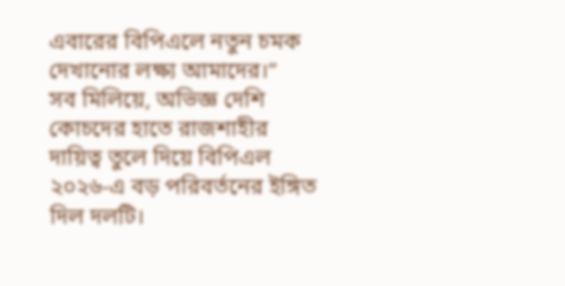এবারের বিপিএলে নতুন চমক দেখানোর লক্ষ্য আমাদের।”
সব মিলিয়ে, অভিজ্ঞ দেশি কোচদের হাতে রাজশাহীর দায়িত্ব তুলে দিয়ে বিপিএল ২০২৬-এ বড় পরিবর্তনের ইঙ্গিত দিল দলটি।